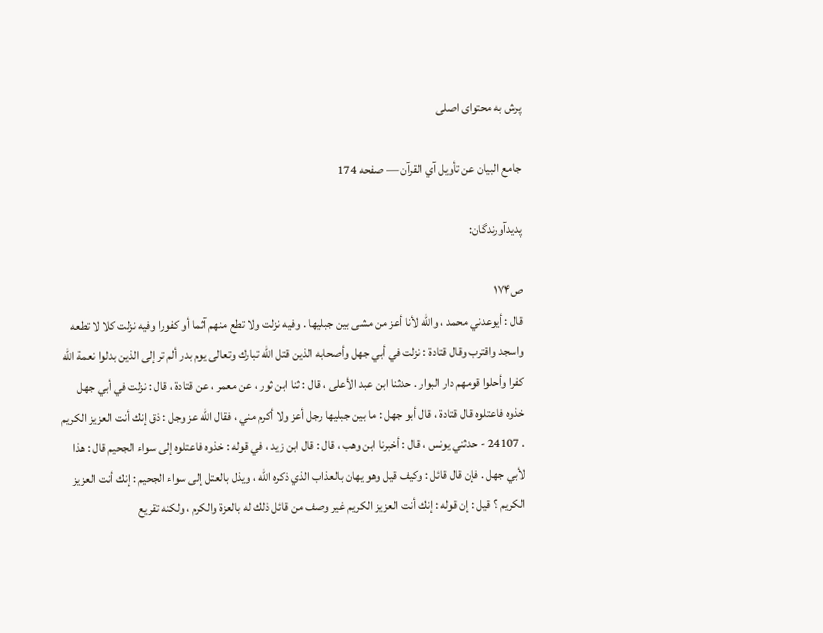پرش به محتوای اصلی

جامع البيان عن تأويل آي القرآن — صفحه 174

پدیدآورندگان:

ص۱۷۴
قال : أيوعدني محمد ، والله لأنا أعز من مشى بين جبليها . وفيه نزلت ولا تطع منهم آثما أو كفورا وفيه نزلت كلا لا تطعه واسجد واقترب وقال قتادة : نزلت في أبي جهل وأصحابه الذين قتل الله تبارك وتعالى يوم بدر ألم تر إلى الذين بدلوا نعمة الله كفرا وأحلوا قومهم دار البوار . حدثنا ابن عبد الأعلى ، قال : ثنا ابن ثور ، عن معمر ، عن قتادة ، قال : نزلت في أبي جهل خذوه فاعتلوه قال قتادة ، قال أبو جهل : ما بين جبليها رجل أعز ولا أكرم مني ، فقال الله عز وجل : ذق إنك أنت العزيز الكريم . 24107 - حدثني يونس ، قال : أخبرنا ابن وهب ، قال : قال ابن زيد ، في قوله : خذوه فاعتلوه إلى سواء الجحيم قال : هذا لأبي جهل . فإن قال قائل : وكيف قيل وهو يهان بالعذاب الذي ذكره الله ، ويذل بالعتل إلى سواء الجحيم : إنك أنت العزيز الكريم ؟ قيل : إن قوله : إنك أنت العزيز الكريم غير وصف من قائل ذلك له بالعزة والكرم ، ولكنه تقريع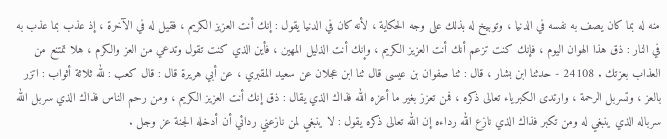منه له بما كان يصف به نفسه في الدنيا ، وتوبيخ له بذلك على وجه الحكاية ، لأنه كان في الدنيا يقول : إنك أنت العزيز الكريم ، فقيل له في الآخرة ، إذ عذب بما عذب به في النار : ذق هذا الهوان اليوم ، فإنك كنت تزعم أنك أنت العزيز الكريم ، وإنك أنت الذليل المهين ، فأين الذي كنت تقول وتدعي من العز والكرم ، هلا تمتنع من العذاب بعزتك . 24108 - حدثنا ابن بشار ، قال : ثنا صفوان بن عيسى قال ثنا ابن عجلان عن سعيد المقبري ، عن أبي هريرة قال : قال كعب : لله ثلاثة أثواب : اتزر بالعز ، وتسربل الرحمة ، وارتدى الكبرياء تعالى ذكره ، فمن تعزز بغير ما أعزه الله فذاك الذي يقال : ذق إنك أنت العزيز الكريم ، ومن رحم الناس فذاك الذي سربل الله سرباله الذي ينبغي له ومن تكبر فذاك الذي نازع الله رداءه إن الله تعالى ذكره يقول : لا ينبغي لمن نازعني ردائي أن أدخله الجنة عز وجل .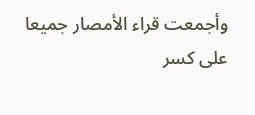وأجمعت قراء الأمصار جميعا على كسر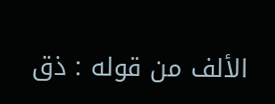الألف من قوله : ذق